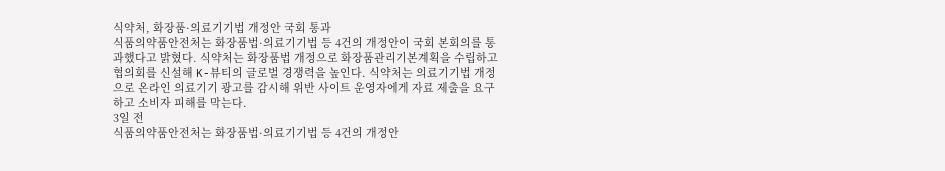식약처, 화장품·의료기기법 개정안 국회 통과
식품의약품안전처는 화장품법·의료기기법 등 4건의 개정안이 국회 본회의를 통과했다고 밝혔다. 식약처는 화장품법 개정으로 화장품관리기본계획을 수립하고 협의회를 신설해 K-뷰티의 글로벌 경쟁력을 높인다. 식약처는 의료기기법 개정으로 온라인 의료기기 광고를 감시해 위반 사이트 운영자에게 자료 제출을 요구하고 소비자 피해를 막는다.
3일 전
식품의약품안전처는 화장품법·의료기기법 등 4건의 개정안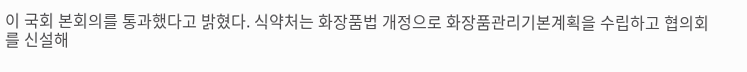이 국회 본회의를 통과했다고 밝혔다. 식약처는 화장품법 개정으로 화장품관리기본계획을 수립하고 협의회를 신설해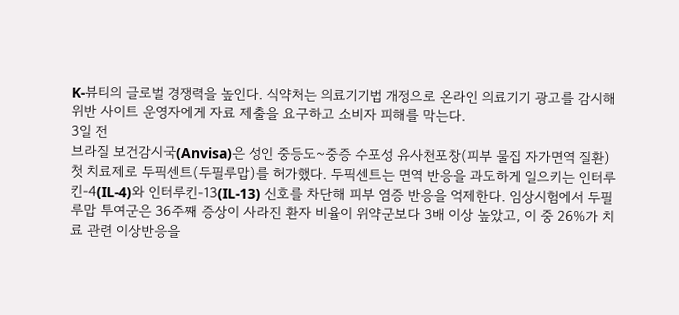K-뷰티의 글로벌 경쟁력을 높인다. 식약처는 의료기기법 개정으로 온라인 의료기기 광고를 감시해 위반 사이트 운영자에게 자료 제출을 요구하고 소비자 피해를 막는다.
3일 전
브라질 보건감시국(Anvisa)은 성인 중등도~중증 수포성 유사천포창(피부 물집 자가면역 질환) 첫 치료제로 두픽센트(두필루맙)를 허가했다. 두픽센트는 면역 반응을 과도하게 일으키는 인터루킨-4(IL-4)와 인터루킨-13(IL-13) 신호를 차단해 피부 염증 반응을 억제한다. 임상시험에서 두필루맙 투여군은 36주째 증상이 사라진 환자 비율이 위약군보다 3배 이상 높았고, 이 중 26%가 치료 관련 이상반응을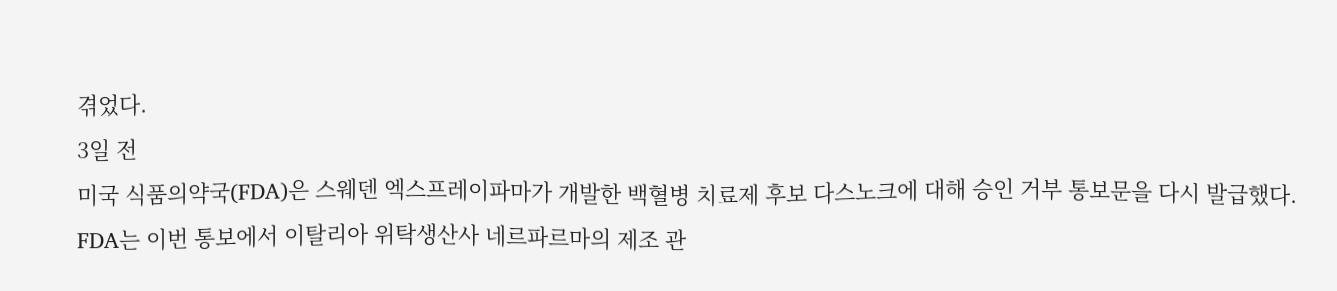겪었다.
3일 전
미국 식품의약국(FDA)은 스웨덴 엑스프레이파마가 개발한 백혈병 치료제 후보 다스노크에 대해 승인 거부 통보문을 다시 발급했다. FDA는 이번 통보에서 이탈리아 위탁생산사 네르파르마의 제조 관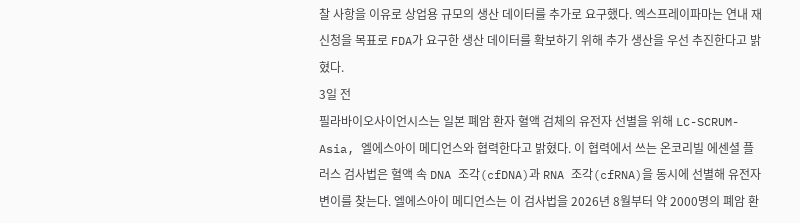찰 사항을 이유로 상업용 규모의 생산 데이터를 추가로 요구했다. 엑스프레이파마는 연내 재신청을 목표로 FDA가 요구한 생산 데이터를 확보하기 위해 추가 생산을 우선 추진한다고 밝혔다.
3일 전
필라바이오사이언시스는 일본 폐암 환자 혈액 검체의 유전자 선별을 위해 LC-SCRUM-Asia, 엘에스아이 메디언스와 협력한다고 밝혔다. 이 협력에서 쓰는 온코리빌 에센셜 플러스 검사법은 혈액 속 DNA 조각(cfDNA)과 RNA 조각(cfRNA)을 동시에 선별해 유전자 변이를 찾는다. 엘에스아이 메디언스는 이 검사법을 2026년 8월부터 약 2000명의 폐암 환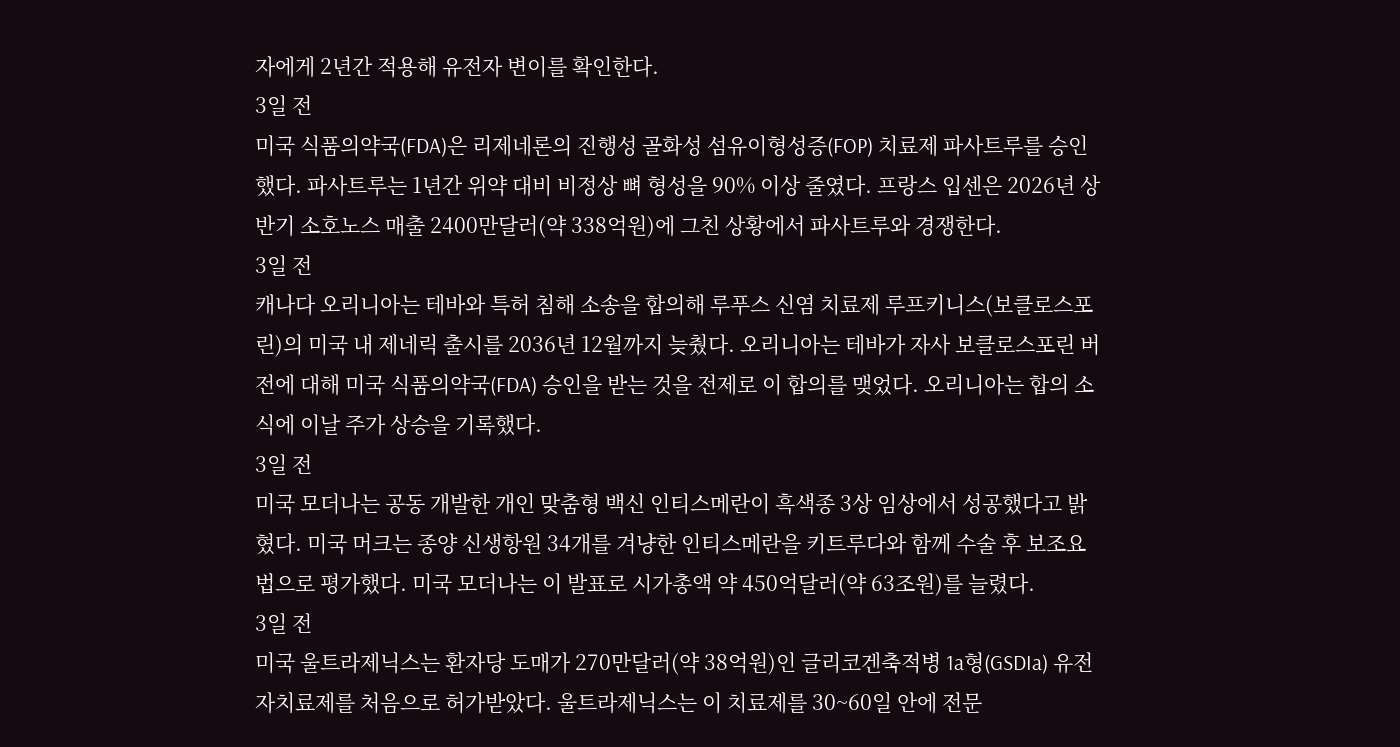자에게 2년간 적용해 유전자 변이를 확인한다.
3일 전
미국 식품의약국(FDA)은 리제네론의 진행성 골화성 섬유이형성증(FOP) 치료제 파사트루를 승인했다. 파사트루는 1년간 위약 대비 비정상 뼈 형성을 90% 이상 줄였다. 프랑스 입센은 2026년 상반기 소호노스 매출 2400만달러(약 338억원)에 그친 상황에서 파사트루와 경쟁한다.
3일 전
캐나다 오리니아는 테바와 특허 침해 소송을 합의해 루푸스 신염 치료제 루프키니스(보클로스포린)의 미국 내 제네릭 출시를 2036년 12월까지 늦췄다. 오리니아는 테바가 자사 보클로스포린 버전에 대해 미국 식품의약국(FDA) 승인을 받는 것을 전제로 이 합의를 맺었다. 오리니아는 합의 소식에 이날 주가 상승을 기록했다.
3일 전
미국 모더나는 공동 개발한 개인 맞춤형 백신 인티스메란이 흑색종 3상 임상에서 성공했다고 밝혔다. 미국 머크는 종양 신생항원 34개를 겨냥한 인티스메란을 키트루다와 함께 수술 후 보조요법으로 평가했다. 미국 모더나는 이 발표로 시가총액 약 450억달러(약 63조원)를 늘렸다.
3일 전
미국 울트라제닉스는 환자당 도매가 270만달러(약 38억원)인 글리코겐축적병 1a형(GSDIa) 유전자치료제를 처음으로 허가받았다. 울트라제닉스는 이 치료제를 30~60일 안에 전문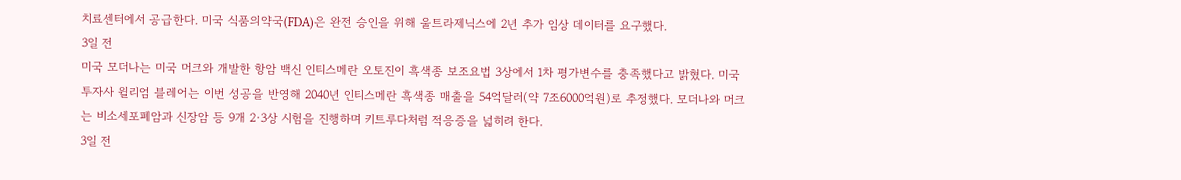치료센터에서 공급한다. 미국 식품의약국(FDA)은 완전 승인을 위해 울트라제닉스에 2년 추가 임상 데이터를 요구했다.
3일 전
미국 모더나는 미국 머크와 개발한 항암 백신 인티스메란 오토진이 흑색종 보조요법 3상에서 1차 평가변수를 충족했다고 밝혔다. 미국 투자사 윌리엄 블레어는 이번 성공을 반영해 2040년 인티스메란 흑색종 매출을 54억달러(약 7조6000억원)로 추정했다. 모더나와 머크는 비소세포폐암과 신장암 등 9개 2·3상 시험을 진행하며 키트루다처럼 적응증을 넓히려 한다.
3일 전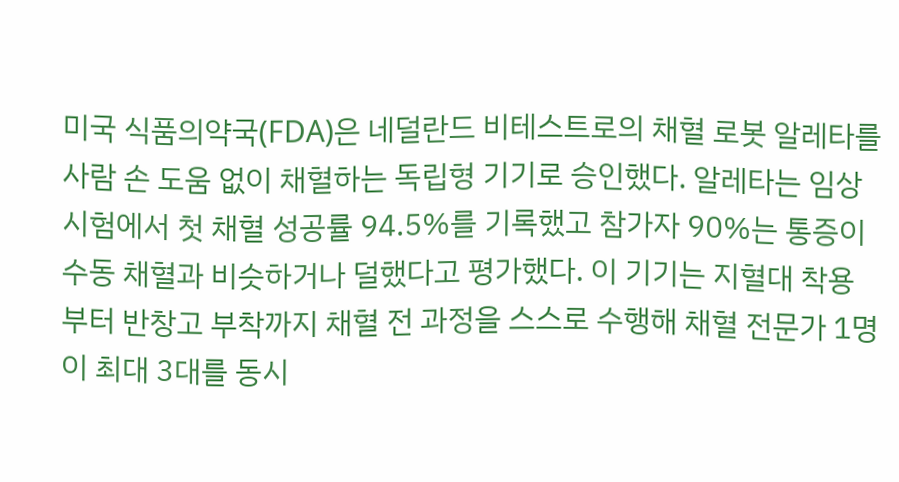미국 식품의약국(FDA)은 네덜란드 비테스트로의 채혈 로봇 알레타를 사람 손 도움 없이 채혈하는 독립형 기기로 승인했다. 알레타는 임상시험에서 첫 채혈 성공률 94.5%를 기록했고 참가자 90%는 통증이 수동 채혈과 비슷하거나 덜했다고 평가했다. 이 기기는 지혈대 착용부터 반창고 부착까지 채혈 전 과정을 스스로 수행해 채혈 전문가 1명이 최대 3대를 동시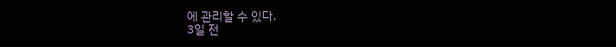에 관리할 수 있다.
3일 전